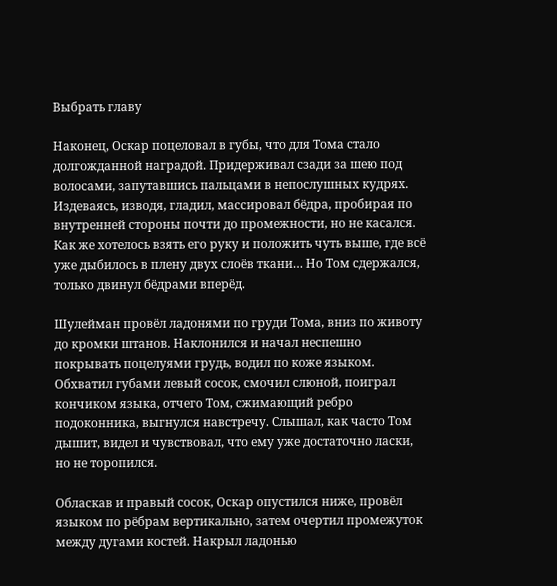Выбрать главу

Наконец, Оскар поцеловал в губы, что для Тома стало долгожданной наградой. Придерживал сзади за шею под волосами, запутавшись пальцами в непослушных кудрях. Издеваясь, изводя, гладил, массировал бёдра, пробирая по внутренней стороны почти до промежности, но не касался. Как же хотелось взять его руку и положить чуть выше, где всё уже дыбилось в плену двух слоёв ткани… Но Том сдержался, только двинул бёдрами вперёд.

Шулейман провёл ладонями по груди Тома, вниз по животу до кромки штанов. Наклонился и начал неспешно покрывать поцелуями грудь, водил по коже языком. Обхватил губами левый сосок, смочил слюной, поиграл кончиком языка, отчего Том, сжимающий ребро подоконника, выгнулся навстречу. Слышал, как часто Том дышит, видел и чувствовал, что ему уже достаточно ласки, но не торопился.

Обласкав и правый сосок, Оскар опустился ниже, провёл языком по рёбрам вертикально, затем очертил промежуток между дугами костей. Накрыл ладонью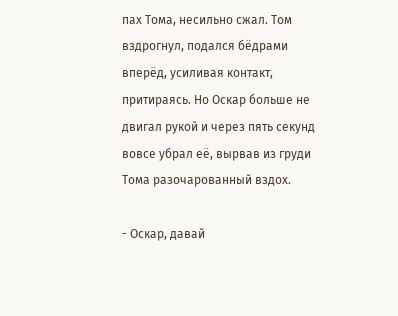пах Тома, несильно сжал. Том вздрогнул, подался бёдрами вперёд, усиливая контакт, притираясь. Но Оскар больше не двигал рукой и через пять секунд вовсе убрал её, вырвав из груди Тома разочарованный вздох.

- Оскар, давай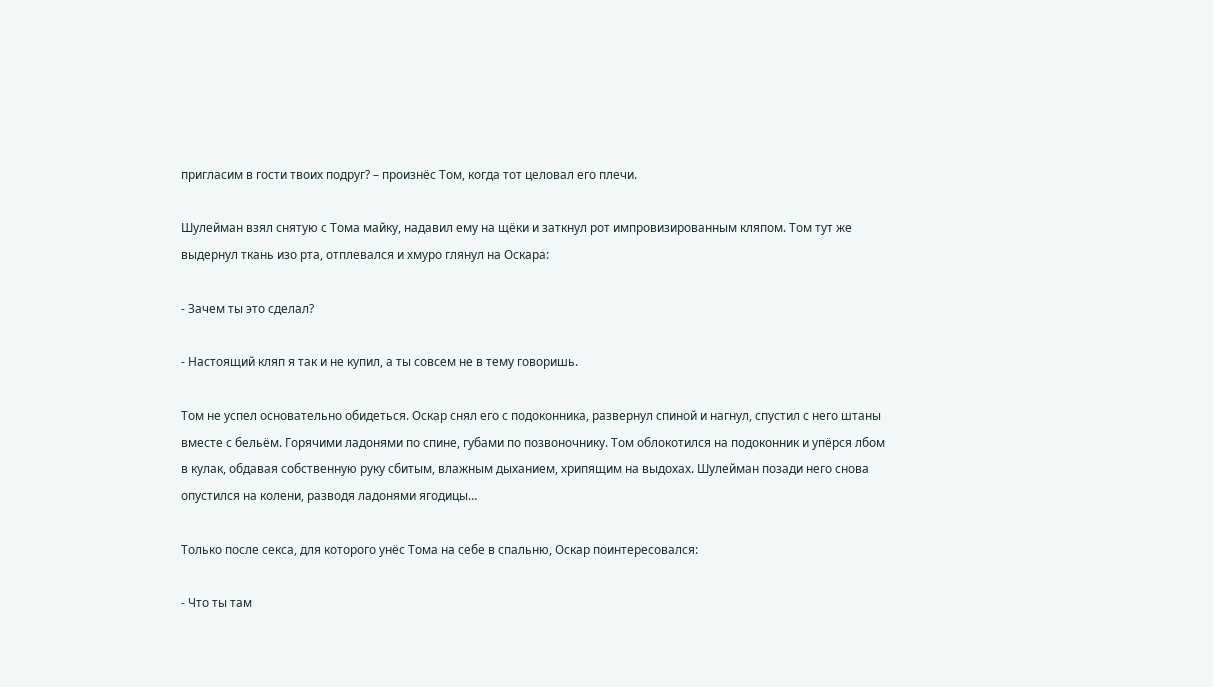пригласим в гости твоих подруг? – произнёс Том, когда тот целовал его плечи.

Шулейман взял снятую с Тома майку, надавил ему на щёки и заткнул рот импровизированным кляпом. Том тут же выдернул ткань изо рта, отплевался и хмуро глянул на Оскара:

- Зачем ты это сделал?

- Настоящий кляп я так и не купил, а ты совсем не в тему говоришь.

Том не успел основательно обидеться. Оскар снял его с подоконника, развернул спиной и нагнул, спустил с него штаны вместе с бельём. Горячими ладонями по спине, губами по позвоночнику. Том облокотился на подоконник и упёрся лбом в кулак, обдавая собственную руку сбитым, влажным дыханием, хрипящим на выдохах. Шулейман позади него снова опустился на колени, разводя ладонями ягодицы…

Только после секса, для которого унёс Тома на себе в спальню, Оскар поинтересовался:

- Что ты там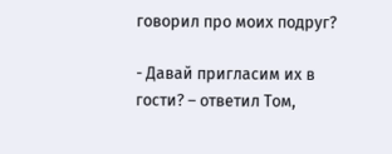говорил про моих подруг?

- Давай пригласим их в гости? – ответил Том,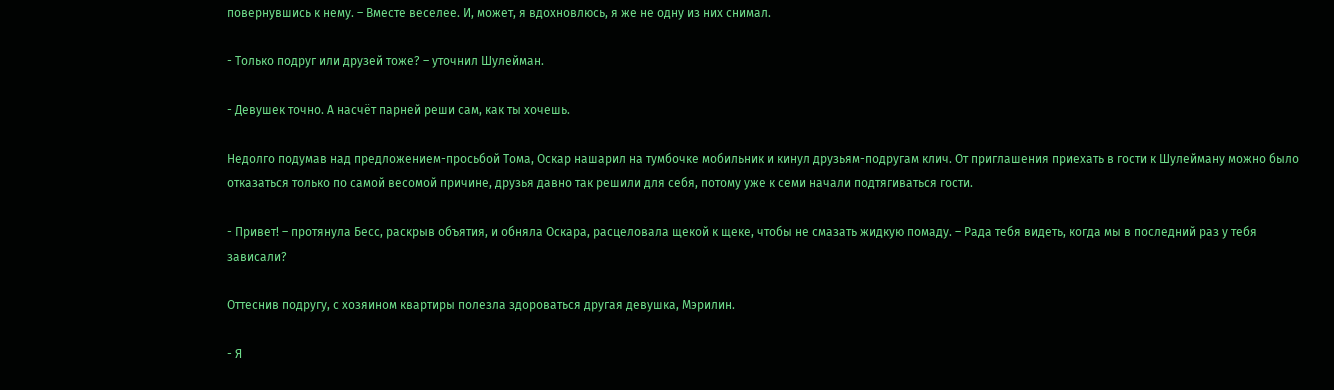повернувшись к нему. – Вместе веселее. И, может, я вдохновлюсь, я же не одну из них снимал.

- Только подруг или друзей тоже? – уточнил Шулейман.

- Девушек точно. А насчёт парней реши сам, как ты хочешь.

Недолго подумав над предложением-просьбой Тома, Оскар нашарил на тумбочке мобильник и кинул друзьям-подругам клич. От приглашения приехать в гости к Шулейману можно было отказаться только по самой весомой причине, друзья давно так решили для себя, потому уже к семи начали подтягиваться гости.

- Привет! – протянула Бесс, раскрыв объятия, и обняла Оскара, расцеловала щекой к щеке, чтобы не смазать жидкую помаду. – Рада тебя видеть, когда мы в последний раз у тебя зависали?

Оттеснив подругу, с хозяином квартиры полезла здороваться другая девушка, Мэрилин.

- Я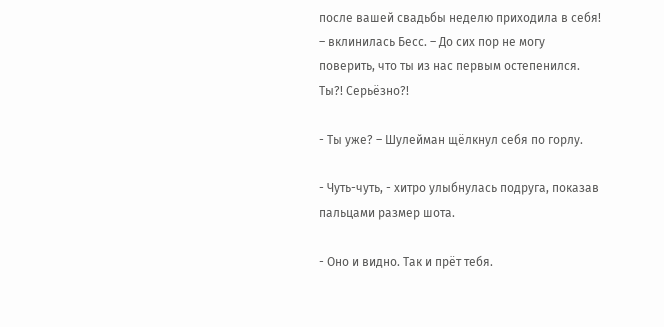после вашей свадьбы неделю приходила в себя! – вклинилась Бесс. – До сих пор не могу поверить, что ты из нас первым остепенился. Ты?! Серьёзно?!

- Ты уже? – Шулейман щёлкнул себя по горлу.

- Чуть-чуть, - хитро улыбнулась подруга, показав пальцами размер шота.

- Оно и видно. Так и прёт тебя.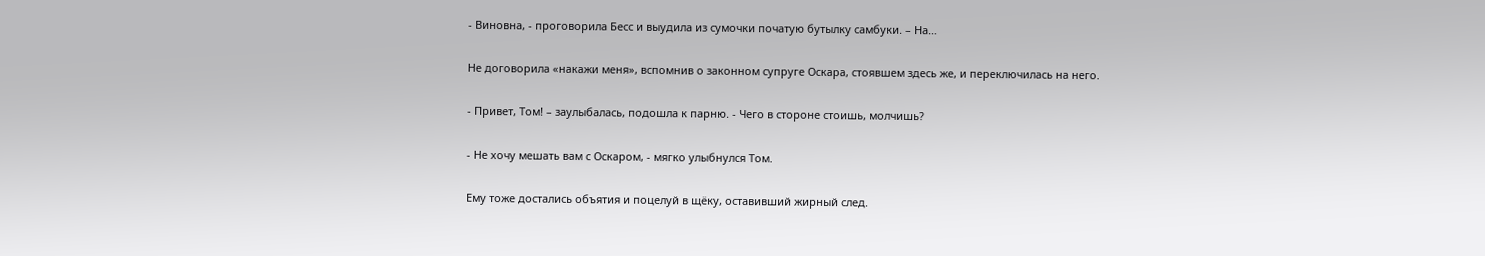- Виновна, - проговорила Бесс и выудила из сумочки початую бутылку самбуки. – На…

Не договорила «накажи меня», вспомнив о законном супруге Оскара, стоявшем здесь же, и переключилась на него.

- Привет, Том! – заулыбалась, подошла к парню. - Чего в стороне стоишь, молчишь?

- Не хочу мешать вам с Оскаром, - мягко улыбнулся Том.

Ему тоже достались объятия и поцелуй в щёку, оставивший жирный след.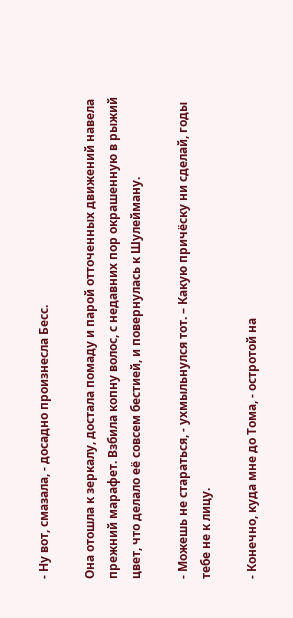- Ну вот, смазала, - досадно произнесла Бесс.

Она отошла к зеркалу, достала помаду и парой отточенных движений навела прежний марафет. Взбила копну волос, с недавних пор окрашенную в рыжий цвет, что делало её совсем бестией, и повернулась к Шулейману.

- Можешь не стараться, - ухмыльнулся тот. – Какую причёску ни сделай, годы тебе не к лицу.

- Конечно, куда мне до Тома, - остротой на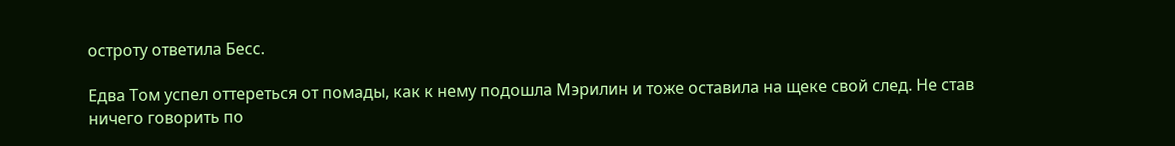остроту ответила Бесс.

Едва Том успел оттереться от помады, как к нему подошла Мэрилин и тоже оставила на щеке свой след. Не став ничего говорить по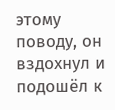этому поводу, он вздохнул и подошёл к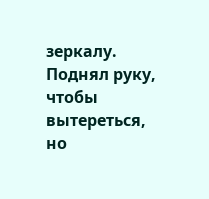зеркалу. Поднял руку, чтобы вытереться, но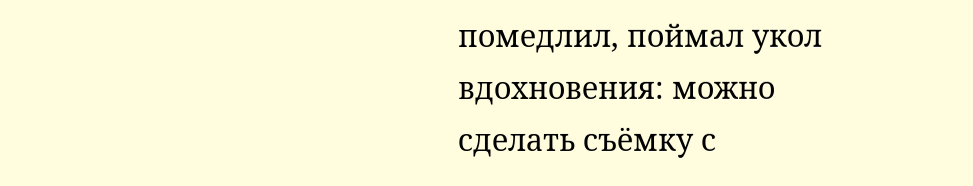помедлил, поймал укол вдохновения: можно сделать съёмку с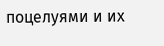поцелуями и их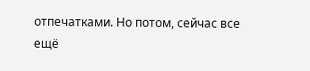отпечатками. Но потом, сейчас все ещё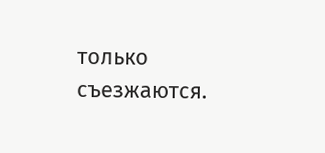только съезжаются.